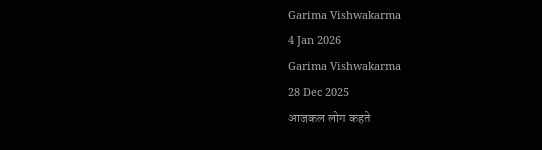Garima Vishwakarma
4 Jan 2026
Garima Vishwakarma
28 Dec 2025
आजकल लोग कहते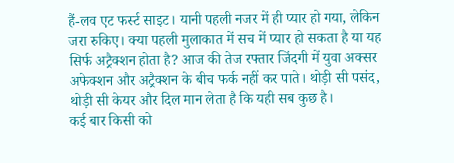हैं-लव एट फर्स्ट साइट। यानी पहली नजर में ही प्यार हो गया, लेकिन जरा रुकिए। क्या पहली मुलाकात में सच में प्यार हो सकता है या यह सिर्फ अट्रैक्शन होता है? आज की तेज रफ्तार जिंदगी में युवा अक्सर अफेक्शन और अट्रैक्शन के बीच फर्क नहीं कर पाते। थोड़ी सी पसंद, थोड़ी सी केयर और दिल मान लेता है कि यही सब कुछ है।
कई बार किसी को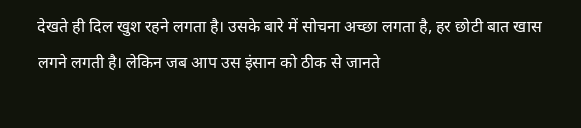देखते ही दिल खुश रहने लगता है। उसके बारे में सोचना अच्छा लगता है, हर छोटी बात खास लगने लगती है। लेकिन जब आप उस इंसान को ठीक से जानते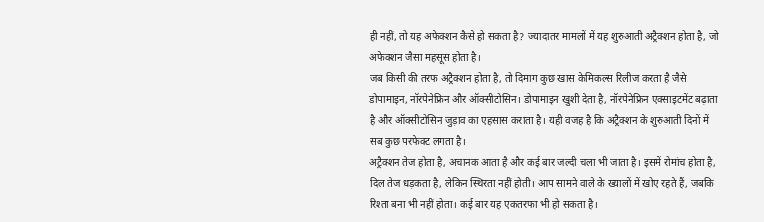ही नहीं, तो यह अफेक्शन कैसे हो सकता है? ज्यादातर मामलों में यह शुरुआती अट्रैक्शन होता है, जो अफेक्शन जैसा महसूस होता है।
जब किसी की तरफ अट्रैक्शन होता है, तो दिमाग कुछ खास केमिकल्स रिलीज करता है जैसे डोपामाइन, नॉरपेनेफ्रिन और ऑक्सीटोसिन। डोपामाइन खुशी देता है, नॉरपेनेफ्रिन एक्साइटमेंट बढ़ाता है और ऑक्सीटोसिन जुड़ाव का एहसास कराता है। यही वजह है कि अट्रैक्शन के शुरुआती दिनों में सब कुछ परफेक्ट लगता है।
अट्रैक्शन तेज होता है, अचानक आता है और कई बार जल्दी चला भी जाता है। इसमें रोमांच होता है, दिल तेज धड़कता है, लेकिन स्थिरता नहीं होती। आप सामने वाले के ख्यालों में खोए रहते हैं, जबकि रिश्ता बना भी नहीं होता। कई बार यह एकतरफा भी हो सकता है।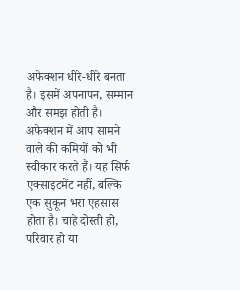अफेक्शन धीरे-धीरे बनता है। इसमें अपनापन, सम्मान और समझ होती है। अफेक्शन में आप सामने वाले की कमियों को भी स्वीकार करते हैं। यह सिर्फ एक्साइटमेंट नहीं, बल्कि एक सुकून भरा एहसास होता है। चाहे दोस्ती हो, परिवार हो या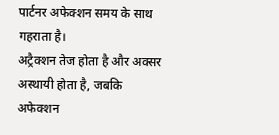पार्टनर अफेक्शन समय के साथ गहराता है।
अट्रैक्शन तेज होता है और अक्सर अस्थायी होता है, जबकि अफेक्शन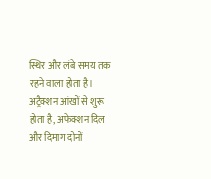स्थिर और लंबे समय तक रहने वाला होता है। अट्रैक्शन आंखों से शुरू होता है, अफेक्शन दिल और दिमाग दोनों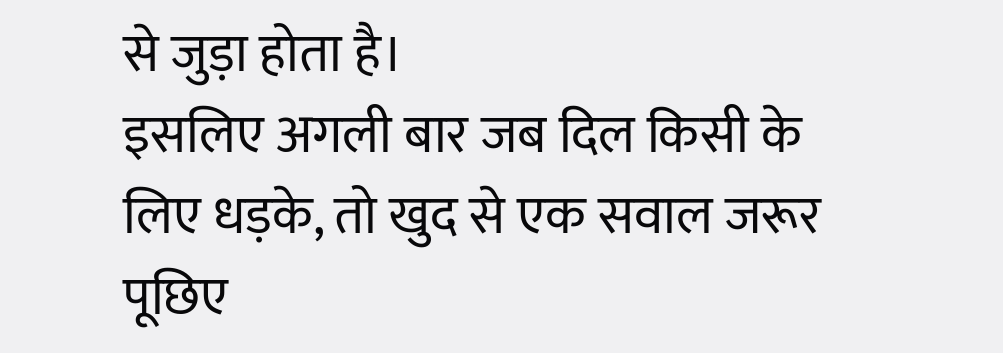से जुड़ा होता है।
इसलिए अगली बार जब दिल किसी के लिए धड़के, तो खुद से एक सवाल जरूर पूछिए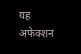यह अफेक्शन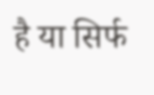है या सिर्फ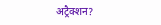अट्रैक्शन?